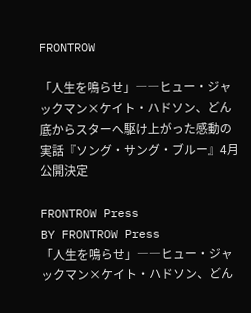FRONTROW

「人生を鳴らせ」――ヒュー・ジャックマン×ケイト・ハドソン、どん底からスターへ駆け上がった感動の実話『ソング・サング・ブルー』4月公開決定

FRONTROW Press
BY FRONTROW Press
「人生を鳴らせ」――ヒュー・ジャックマン×ケイト・ハドソン、どん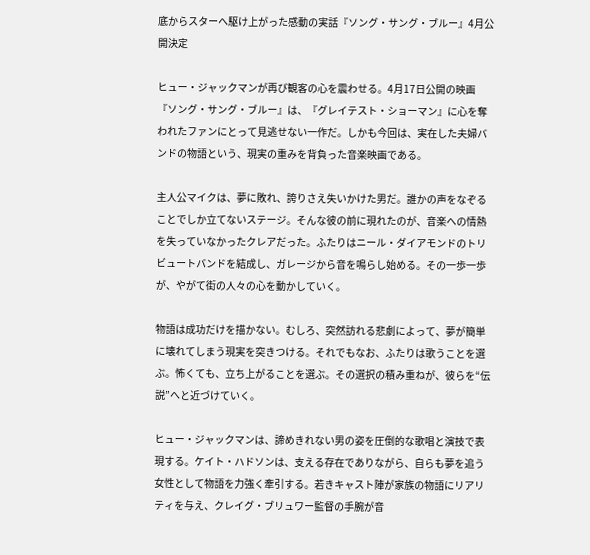底からスターへ駆け上がった感動の実話『ソング・サング・ブルー』4月公開決定

ヒュー・ジャックマンが再び観客の心を震わせる。4月17日公開の映画『ソング・サング・ブルー』は、『グレイテスト・ショーマン』に心を奪われたファンにとって見逃せない一作だ。しかも今回は、実在した夫婦バンドの物語という、現実の重みを背負った音楽映画である。

主人公マイクは、夢に敗れ、誇りさえ失いかけた男だ。誰かの声をなぞることでしか立てないステージ。そんな彼の前に現れたのが、音楽への情熱を失っていなかったクレアだった。ふたりはニール・ダイアモンドのトリビュートバンドを結成し、ガレージから音を鳴らし始める。その一歩一歩が、やがて街の人々の心を動かしていく。

物語は成功だけを描かない。むしろ、突然訪れる悲劇によって、夢が簡単に壊れてしまう現実を突きつける。それでもなお、ふたりは歌うことを選ぶ。怖くても、立ち上がることを選ぶ。その選択の積み重ねが、彼らを“伝説”へと近づけていく。

ヒュー・ジャックマンは、諦めきれない男の姿を圧倒的な歌唱と演技で表現する。ケイト・ハドソンは、支える存在でありながら、自らも夢を追う女性として物語を力強く牽引する。若きキャスト陣が家族の物語にリアリティを与え、クレイグ・ブリュワー監督の手腕が音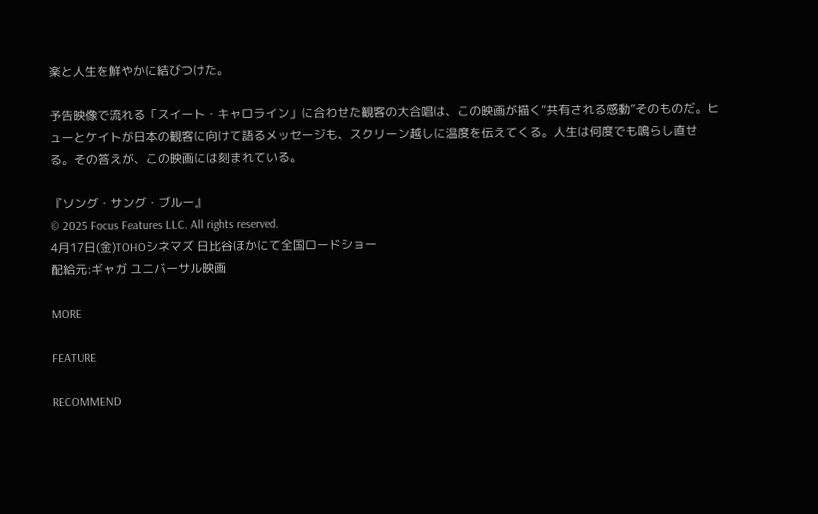楽と人生を鮮やかに結びつけた。

予告映像で流れる「スイート・キャロライン」に合わせた観客の大合唱は、この映画が描く“共有される感動”そのものだ。ヒューとケイトが日本の観客に向けて語るメッセージも、スクリーン越しに温度を伝えてくる。人生は何度でも鳴らし直せる。その答えが、この映画には刻まれている。

『ソング・サング・ブルー』
© 2025 Focus Features LLC. All rights reserved.
4月17日(金)TOHOシネマズ 日比谷ほかにて全国ロードショー
配給元:ギャガ ユニバーサル映画

MORE

FEATURE

RECOMMEND